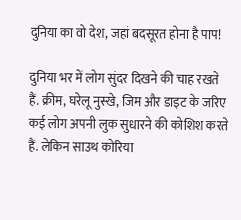दुनिया का वो देश, जहां बदसूरत होना है पाप!

दुनिया भर में लोग सुंदर दिखने की चाह रखते हैं. क्रीम, घरेलू नुस्खे, जिम और डाइट के जरिए कई लोग अपनी लुक सुधारने की कोशिश करते हैं. लेकिन साउथ कोरिया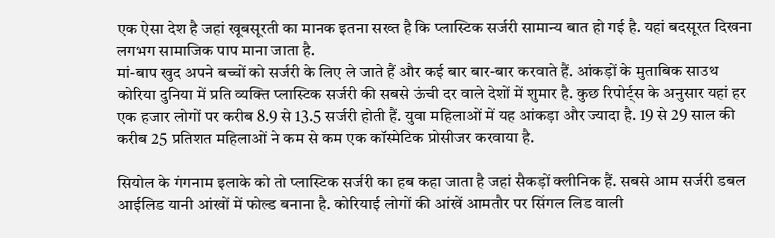एक ऐसा देश है जहां खूबसूरती का मानक इतना सख्त है कि प्लास्टिक सर्जरी सामान्य बात हो गई है. यहां बदसूरत दिखना लगभग सामाजिक पाप माना जाता है.
मां-बाप खुद अपने बच्चों को सर्जरी के लिए ले जाते हैं और कई बार बार-बार करवाते हैं. आंकड़ों के मुताबिक साउथ कोरिया दुनिया में प्रति व्यक्ति प्लास्टिक सर्जरी की सबसे ऊंची दर वाले देशों में शुमार है. कुछ रिपोर्ट्स के अनुसार यहां हर एक हजार लोगों पर करीब 8.9 से 13.5 सर्जरी होती हैं. युवा महिलाओं में यह आंकड़ा और ज्यादा है. 19 से 29 साल की करीब 25 प्रतिशत महिलाओं ने कम से कम एक कॉस्मेटिक प्रोसीजर करवाया है.

सियोल के गंगनाम इलाके को तो प्लास्टिक सर्जरी का हब कहा जाता है जहां सैकड़ों क्लीनिक हैं. सबसे आम सर्जरी डबल आईलिड यानी आंखों में फोल्ड बनाना है. कोरियाई लोगों की आंखें आमतौर पर सिंगल लिड वाली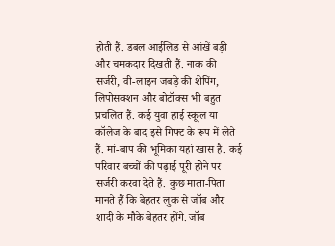होती हैं. डबल आईलिड से आंखें बड़ी और चमकदार दिखती हैं. नाक की सर्जरी, वी-लाइन जबड़े की शेपिंग, लिपोसक्शन और बोटॉक्स भी बहुत प्रचलित हैं. कई युवा हाई स्कूल या कॉलेज के बाद इसे गिफ्ट के रूप में लेते हैं. मां-बाप की भूमिका यहां खास है. कई परिवार बच्चों की पढ़ाई पूरी होने पर सर्जरी करवा देते हैं. कुछ माता-पिता मानते हैं कि बेहतर लुक से जॉब और शादी के मौके बेहतर होंगे. जॉब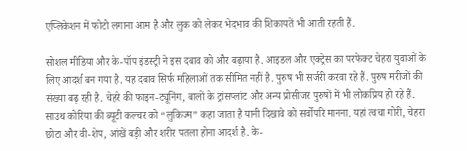एप्लिकेशन में फोटो लगाना आम है और लुक को लेकर भेदभाव की शिकायतें भी आती रहती हैं.

सोशल मीडिया और के-पॉप इंडस्ट्री ने इस दबाव को और बढ़ाया है. आइडल और एक्ट्रेस का परफेक्ट चेहरा युवाओं के लिए आदर्श बन गया है. यह दबाव सिर्फ महिलाओं तक सीमित नहीं है. पुरुष भी सर्जरी करवा रहे हैं. पुरुष मरीजों की संख्या बढ़ रही है. चेहरे की फाइन-ट्यूनिंग, बालों के ट्रांसप्लांट और अन्य प्रोसीजर पुरुषों में भी लोकप्रिय हो रहे हैं. साउथ कोरिया की ब्यूटी कल्चर को “लुकिज्म” कहा जाता है यानी दिखावे को सर्वोपरि मानना. यहां त्वचा गोरी, चेहरा छोटा और वी-शेप, आंखें बड़ी और शरीर पतला होना आदर्श है. के-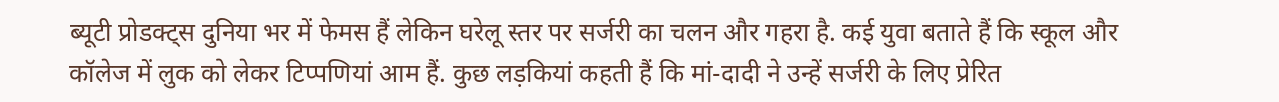ब्यूटी प्रोडक्ट्स दुनिया भर में फेमस हैं लेकिन घरेलू स्तर पर सर्जरी का चलन और गहरा है. कई युवा बताते हैं कि स्कूल और कॉलेज में लुक को लेकर टिप्पणियां आम हैं. कुछ लड़कियां कहती हैं कि मां-दादी ने उन्हें सर्जरी के लिए प्रेरित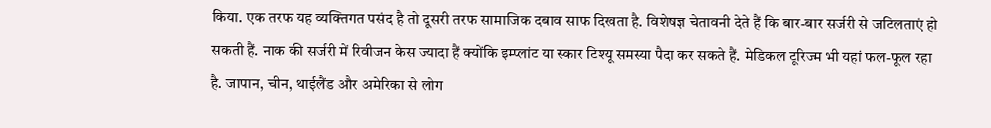किया. एक तरफ यह व्यक्तिगत पसंद है तो दूसरी तरफ सामाजिक दबाव साफ दिखता है. विशेषज्ञ चेतावनी देते हैं कि बार-बार सर्जरी से जटिलताएं हो सकती हैं. नाक की सर्जरी में रिवीजन केस ज्यादा हैं क्योंकि इम्प्लांट या स्कार टिश्यू समस्या पैदा कर सकते हैं. मेडिकल टूरिज्म भी यहां फल-फूल रहा है. जापान, चीन, थाईलैंड और अमेरिका से लोग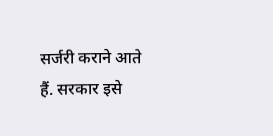सर्जरी कराने आते हैं. सरकार इसे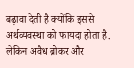बढ़ावा देती है क्योंकि इससे अर्थव्यवस्था को फायदा होता है. लेकिन अवैध ब्रोकर और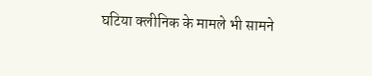घटिया क्लीनिक के मामले भी सामने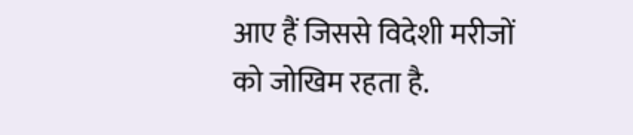आए हैं जिससे विदेशी मरीजों को जोखिम रहता है.